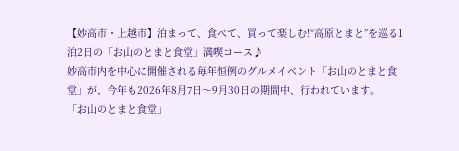【妙高市・上越市】泊まって、食べて、買って楽しむ!“高原とまと”を巡る1泊2日の「お山のとまと食堂」満喫コース♪
妙高市内を中心に開催される毎年恒例のグルメイベント「お山のとまと食堂」が、今年も2026年8月7日〜9月30日の期間中、行われています。
「お山のとまと食堂」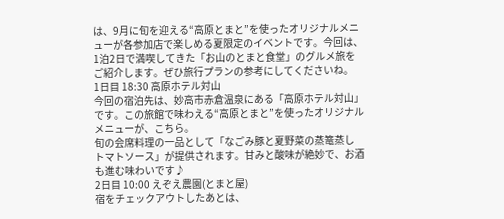は、9月に旬を迎える“高原とまと”を使ったオリジナルメニューが各参加店で楽しめる夏限定のイベントです。今回は、1泊2日で満喫してきた「お山のとまと食堂」のグルメ旅をご紹介します。ぜひ旅行プランの参考にしてくださいね。
1日目 18:30 高原ホテル対山
今回の宿泊先は、妙高市赤倉温泉にある「高原ホテル対山」です。この旅館で味わえる“高原とまと”を使ったオリジナルメニューが、こちら。
旬の会席料理の一品として「なごみ豚と夏野菜の蒸篭蒸し トマトソース」が提供されます。甘みと酸味が絶妙で、お酒も進む味わいです♪
2日目 10:00 えぞえ農園(とまと屋)
宿をチェックアウトしたあとは、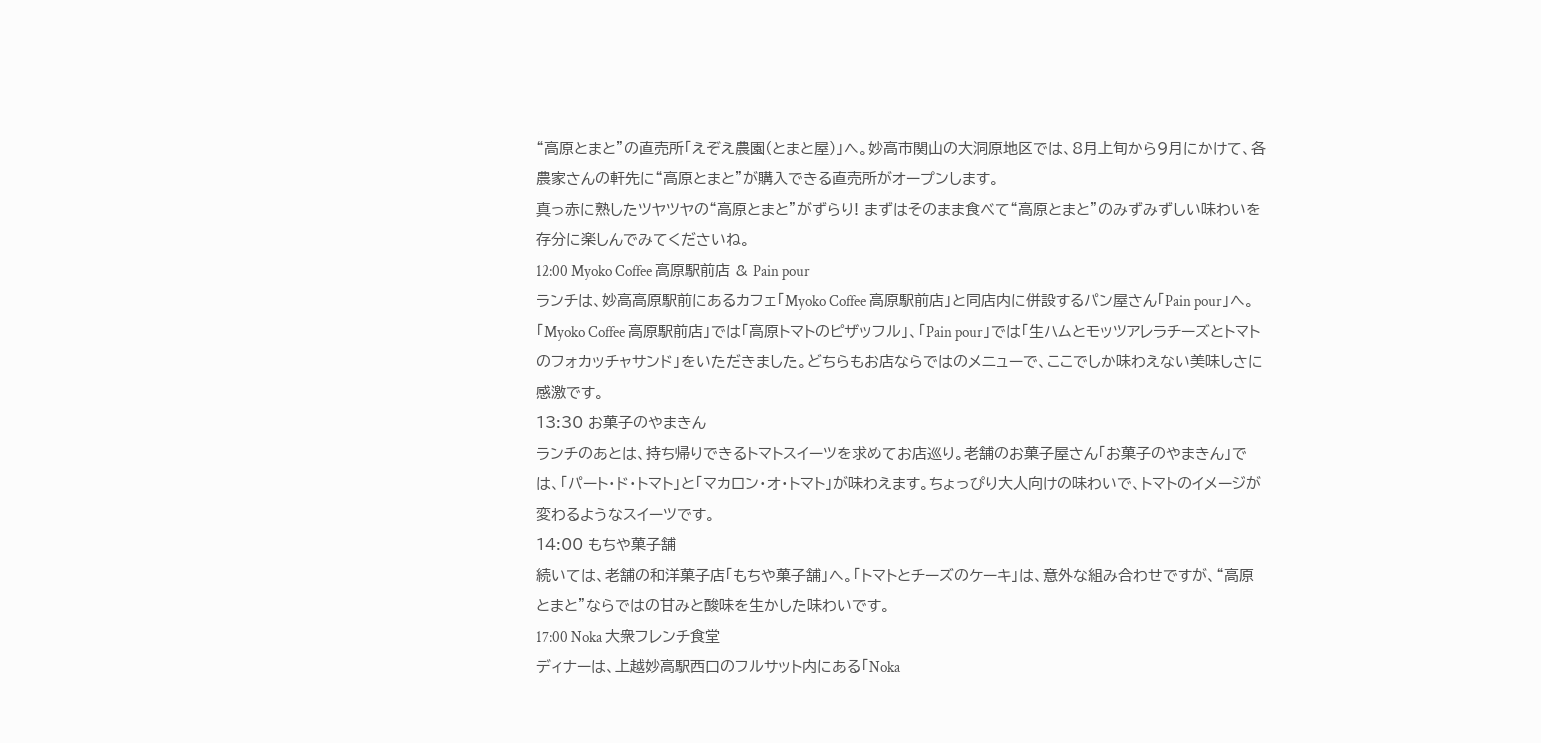“高原とまと”の直売所「えぞえ農園(とまと屋)」へ。妙高市関山の大洞原地区では、8月上旬から9月にかけて、各農家さんの軒先に“高原とまと”が購入できる直売所がオープンします。
真っ赤に熟したツヤツヤの“高原とまと”がずらり! まずはそのまま食べて“高原とまと”のみずみずしい味わいを存分に楽しんでみてくださいね。
12:00 Myoko Coffee 高原駅前店 & Pain pour
ランチは、妙高高原駅前にあるカフェ「Myoko Coffee 高原駅前店」と同店内に併設するパン屋さん「Pain pour」へ。
「Myoko Coffee 高原駅前店」では「高原トマトのピザッフル」、「Pain pour」では「生ハムとモッツアレラチーズとトマトのフォカッチャサンド」をいただきました。どちらもお店ならではのメニューで、ここでしか味わえない美味しさに感激です。
13:30 お菓子のやまきん
ランチのあとは、持ち帰りできるトマトスイーツを求めてお店巡り。老舗のお菓子屋さん「お菓子のやまきん」では、「パート・ド・トマト」と「マカロン・オ・トマト」が味わえます。ちょっぴり大人向けの味わいで、トマトのイメージが変わるようなスイーツです。
14:00 もちや菓子舗
続いては、老舗の和洋菓子店「もちや菓子舗」へ。「トマトとチーズのケーキ」は、意外な組み合わせですが、“高原とまと”ならではの甘みと酸味を生かした味わいです。
17:00 Noka 大衆フレンチ食堂
ディナーは、上越妙高駅西口のフルサット内にある「Noka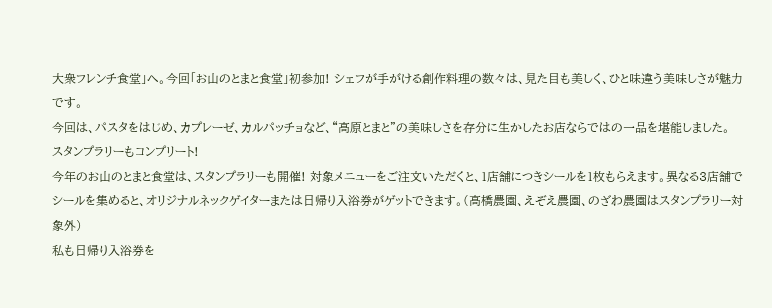大衆フレンチ食堂」へ。今回「お山のとまと食堂」初参加! シェフが手がける創作料理の数々は、見た目も美しく、ひと味違う美味しさが魅力です。
今回は、パスタをはじめ、カプレーゼ、カルパッチョなど、“高原とまと”の美味しさを存分に生かしたお店ならではの一品を堪能しました。
スタンプラリーもコンプリート!
今年のお山のとまと食堂は、スタンプラリーも開催! 対象メニューをご注文いただくと、1店舗につきシールを1枚もらえます。異なる3店舗でシールを集めると、オリジナルネックゲイターまたは日帰り入浴券がゲットできます。(高橋農園、えぞえ農園、のざわ農園はスタンプラリー対象外)
私も日帰り入浴券を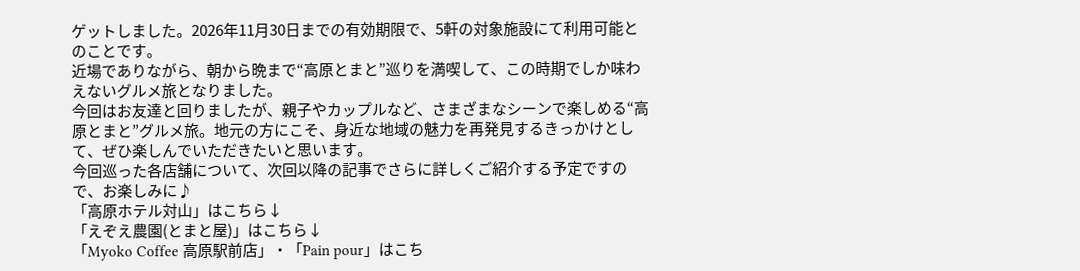ゲットしました。2026年11月30日までの有効期限で、5軒の対象施設にて利用可能とのことです。
近場でありながら、朝から晩まで“高原とまと”巡りを満喫して、この時期でしか味わえないグルメ旅となりました。
今回はお友達と回りましたが、親子やカップルなど、さまざまなシーンで楽しめる“高原とまと”グルメ旅。地元の方にこそ、身近な地域の魅力を再発見するきっかけとして、ぜひ楽しんでいただきたいと思います。
今回巡った各店舗について、次回以降の記事でさらに詳しくご紹介する予定ですので、お楽しみに♪
「高原ホテル対山」はこちら↓
「えぞえ農園(とまと屋)」はこちら↓
「Myoko Coffee 高原駅前店」・「Pain pour」はこち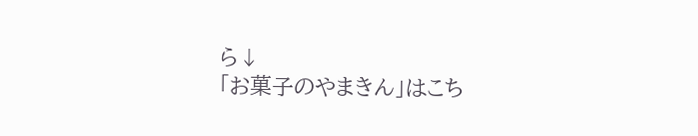ら↓
「お菓子のやまきん」はこち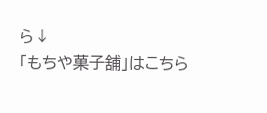ら↓
「もちや菓子舖」はこちら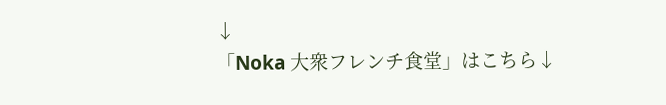↓
「Noka 大衆フレンチ食堂」はこちら↓